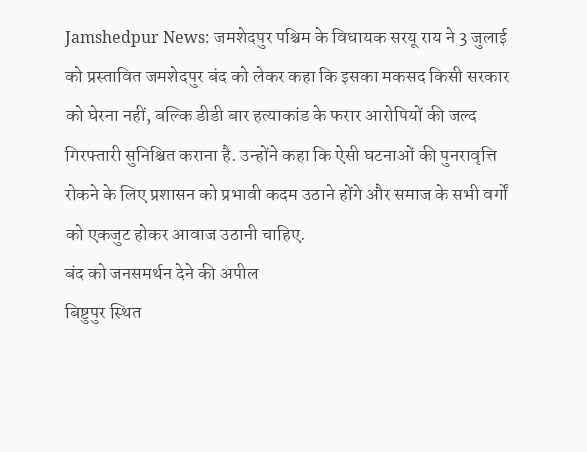Jamshedpur News: जमशेदपुर पश्चिम के विधायक सरयू राय ने 3 जुलाई को प्रस्तावित जमशेदपुर बंद को लेकर कहा कि इसका मकसद किसी सरकार को घेरना नहीं, बल्कि डीडी बार हत्याकांड के फरार आरोपियों की जल्द गिरफ्तारी सुनिश्चित कराना है. उन्होंने कहा कि ऐसी घटनाओं की पुनरावृत्ति रोकने के लिए प्रशासन को प्रभावी कदम उठाने होंगे और समाज के सभी वर्गों को एकजुट होकर आवाज उठानी चाहिए.
बंद को जनसमर्थन देने की अपील
बिष्टुपुर स्थित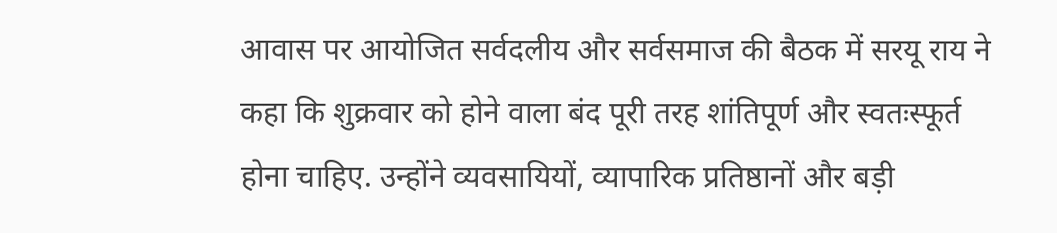आवास पर आयोजित सर्वदलीय और सर्वसमाज की बैठक में सरयू राय ने कहा कि शुक्रवार को होने वाला बंद पूरी तरह शांतिपूर्ण और स्वतःस्फूर्त होना चाहिए. उन्होंने व्यवसायियों, व्यापारिक प्रतिष्ठानों और बड़ी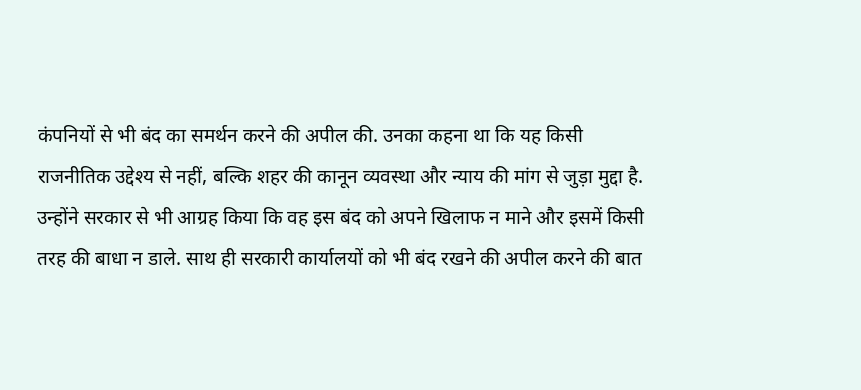कंपनियों से भी बंद का समर्थन करने की अपील की. उनका कहना था कि यह किसी राजनीतिक उद्देश्य से नहीं, बल्कि शहर की कानून व्यवस्था और न्याय की मांग से जुड़ा मुद्दा है. उन्होंने सरकार से भी आग्रह किया कि वह इस बंद को अपने खिलाफ न माने और इसमें किसी तरह की बाधा न डाले. साथ ही सरकारी कार्यालयों को भी बंद रखने की अपील करने की बात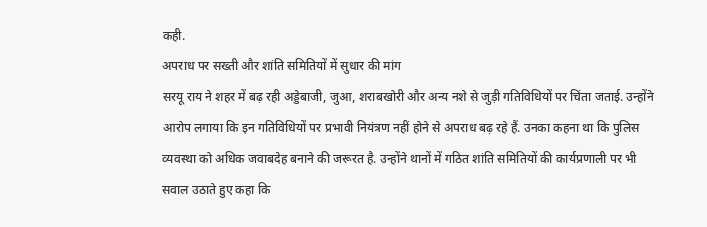कही.
अपराध पर सख्ती और शांति समितियों में सुधार की मांग
सरयू राय ने शहर में बढ़ रही अड्डेबाजी, जुआ, शराबखोरी और अन्य नशे से जुड़ी गतिविधियों पर चिंता जताई. उन्होंने आरोप लगाया कि इन गतिविधियों पर प्रभावी नियंत्रण नहीं होने से अपराध बढ़ रहे हैं. उनका कहना था कि पुलिस व्यवस्था को अधिक जवाबदेह बनाने की जरूरत है. उन्होंने थानों में गठित शांति समितियों की कार्यप्रणाली पर भी सवाल उठाते हुए कहा कि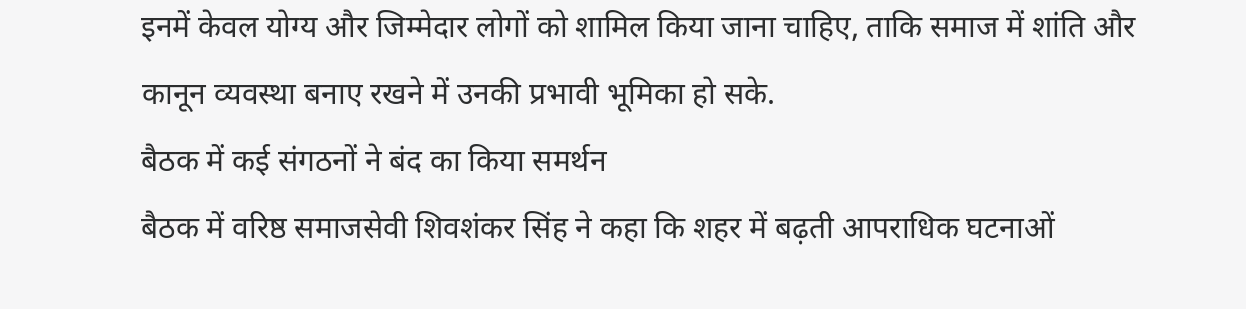इनमें केवल योग्य और जिम्मेदार लोगों को शामिल किया जाना चाहिए, ताकि समाज में शांति और कानून व्यवस्था बनाए रखने में उनकी प्रभावी भूमिका हो सके.
बैठक में कई संगठनों ने बंद का किया समर्थन
बैठक में वरिष्ठ समाजसेवी शिवशंकर सिंह ने कहा कि शहर में बढ़ती आपराधिक घटनाओं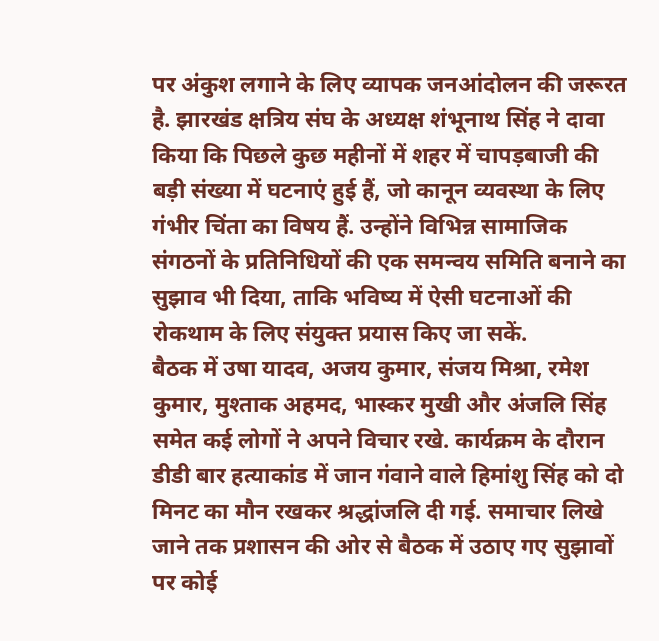पर अंकुश लगाने के लिए व्यापक जनआंदोलन की जरूरत है. झारखंड क्षत्रिय संघ के अध्यक्ष शंभूनाथ सिंह ने दावा किया कि पिछले कुछ महीनों में शहर में चापड़बाजी की बड़ी संख्या में घटनाएं हुई हैं, जो कानून व्यवस्था के लिए गंभीर चिंता का विषय हैं. उन्होंने विभिन्न सामाजिक संगठनों के प्रतिनिधियों की एक समन्वय समिति बनाने का सुझाव भी दिया, ताकि भविष्य में ऐसी घटनाओं की रोकथाम के लिए संयुक्त प्रयास किए जा सकें.
बैठक में उषा यादव, अजय कुमार, संजय मिश्रा, रमेश कुमार, मुश्ताक अहमद, भास्कर मुखी और अंजलि सिंह समेत कई लोगों ने अपने विचार रखे. कार्यक्रम के दौरान डीडी बार हत्याकांड में जान गंवाने वाले हिमांशु सिंह को दो मिनट का मौन रखकर श्रद्धांजलि दी गई. समाचार लिखे जाने तक प्रशासन की ओर से बैठक में उठाए गए सुझावों पर कोई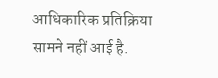आधिकारिक प्रतिक्रिया सामने नहीं आई है.